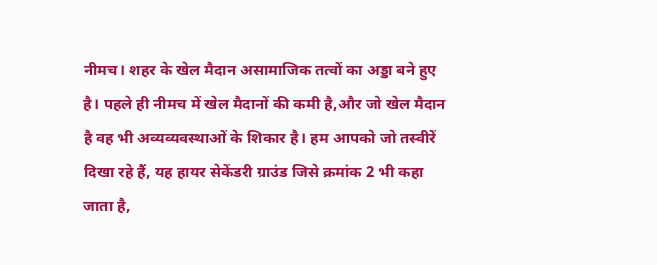नीमच। शहर के खेल मैदान असामाजिक तत्वों का अड्डा बने हुए है। पहले ही नीमच में खेल मैदानों की कमी है,और जो खेल मैदान है वह भी अव्यव्यवस्थाओं के शिकार है। हम आपको जो तस्वीरें दिखा रहे हैं, यह हायर सेकेंडरी ग्राउंड जिसे क्रमांक 2 भी कहा जाता है,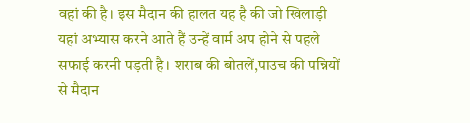वहां की है। इस मैदान की हालत यह है की जो खिलाड़ी यहां अभ्यास करने आते हैं उन्हें वार्म अप होने से पहले सफाई करनी पड़ती है। शराब की बोतलें,पाउच की पन्नियों से मैदान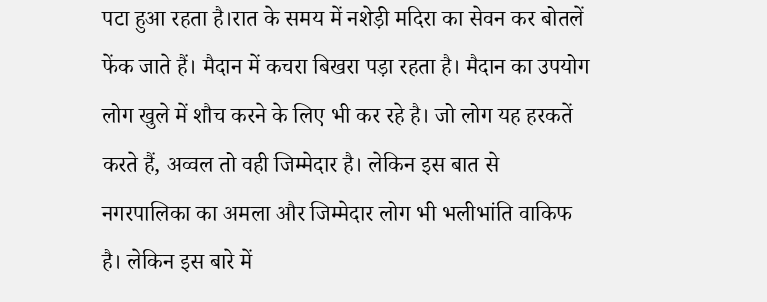पटा हुआ रहता है।रात के समय में नशेड़ी मदिरा का सेवन कर बोतलें फेंक जाते हैं। मैदान में कचरा बिखरा पड़ा रहता है। मैदान का उपयोग लोग खुले में शौच करने के लिए भी कर रहे है। जो लोग यह हरकतें करते हैं, अव्वल तो वही जिम्मेदार है। लेकिन इस बात से नगरपालिका का अमला और जिम्मेदार लोग भी भलीभांति वाकिफ है। लेकिन इस बारे में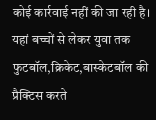कोई कार्रवाई नहीं की जा रही है। यहां बच्चों से लेकर युवा तक फुटबॉल,क्रिकेट,बास्केटबॉल की प्रैक्टिस करते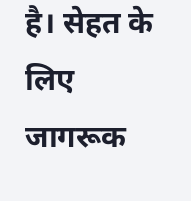है। सेहत के लिए जागरूक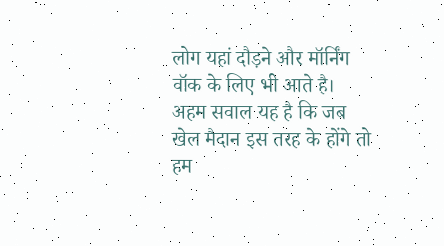लोग यहां दौड़ने और मॉर्निंग वॉक के लिए भी आते है। अहम सवाल यह है कि जब खेल मैदान इस तरह के होंगे तो हम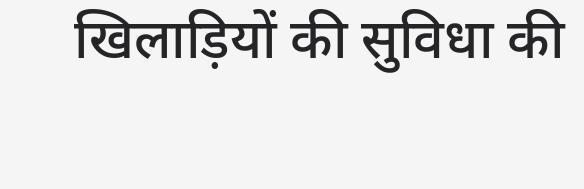खिलाड़ियों की सुविधा की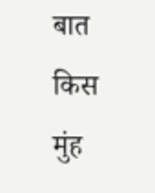बात किस मुंह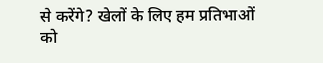से करेंगे? खेलों के लिए हम प्रतिभाओं को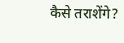कैसे तराशेंगे?